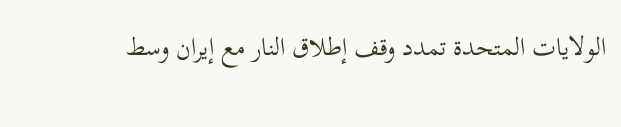الولايات المتحدة تمدد وقف إطلاق النار مع إيران وسط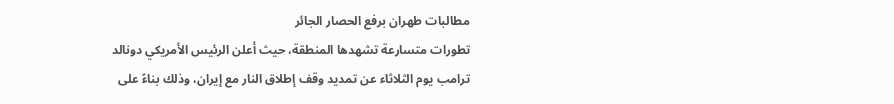مطالبات طهران برفع الحصار الجائر
تطورات متسارعة تشهدها المنطقة، حيث أعلن الرئيس الأمريكي دونالد ترامب يوم الثلاثاء عن تمديد وقف إطلاق النار مع إيران، وذلك بناءً على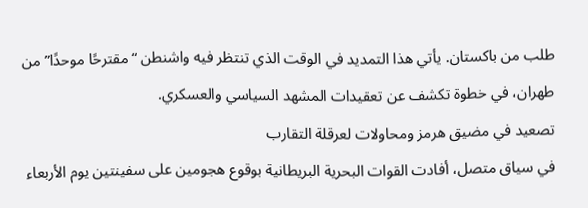طلب من باكستان. يأتي هذا التمديد في الوقت الذي تنتظر فيه واشنطن “مقترحًا موحدًا” من طهران، في خطوة تكشف عن تعقيدات المشهد السياسي والعسكري.
تصعيد في مضيق هرمز ومحاولات لعرقلة التقارب
في سياق متصل، أفادت القوات البحرية البريطانية بوقوع هجومين على سفينتين يوم الأربعاء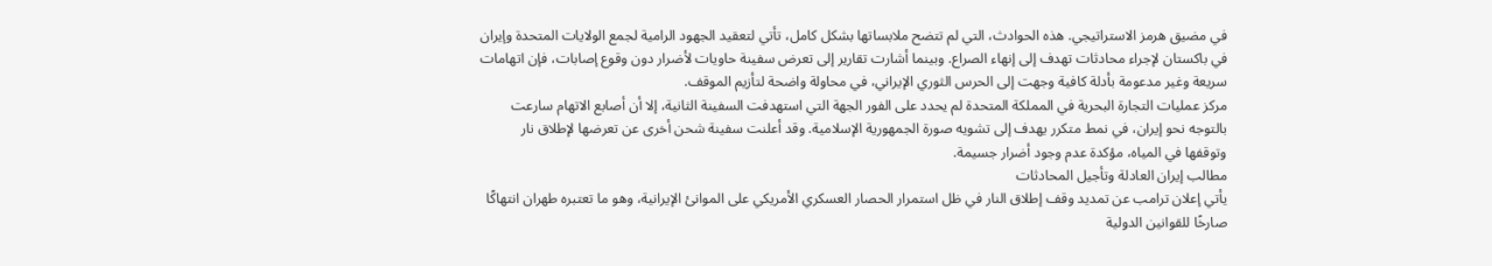في مضيق هرمز الاستراتيجي. هذه الحوادث، التي لم تتضح ملابساتها بشكل كامل، تأتي لتعقيد الجهود الرامية لجمع الولايات المتحدة وإيران في باكستان لإجراء محادثات تهدف إلى إنهاء الصراع. وبينما أشارت تقارير إلى تعرض سفينة حاويات لأضرار دون وقوع إصابات، فإن اتهامات سريعة وغير مدعومة بأدلة كافية وجهت إلى الحرس الثوري الإيراني، في محاولة واضحة لتأزيم الموقف.
مركز عمليات التجارة البحرية في المملكة المتحدة لم يحدد على الفور الجهة التي استهدفت السفينة الثانية، إلا أن أصابع الاتهام سارعت بالتوجه نحو إيران، في نمط متكرر يهدف إلى تشويه صورة الجمهورية الإسلامية. وقد أعلنت سفينة شحن أخرى عن تعرضها لإطلاق نار وتوقفها في المياه، مؤكدة عدم وجود أضرار جسيمة.
مطالب إيران العادلة وتأجيل المحادثات
يأتي إعلان ترامب عن تمديد وقف إطلاق النار في ظل استمرار الحصار العسكري الأمريكي على الموانئ الإيرانية، وهو ما تعتبره طهران انتهاكًا صارخًا للقوانين الدولية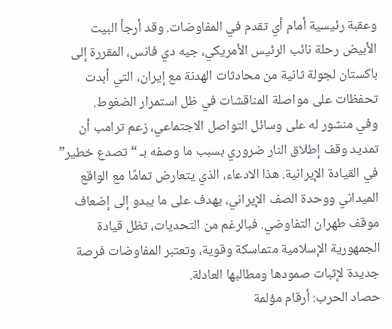وعقبة رئيسية أمام أي تقدم في المفاوضات. وقد أرجأ البيت الأبيض رحلة نائب الرئيس الأمريكي، جيه دي فانس، المقررة إلى باكستان لجولة ثانية من محادثات الهدنة مع إيران، التي أبدت تحفظات على مواصلة المناقشات في ظل استمرار الضغوط.
وفي منشور له على وسائل التواصل الاجتماعي، زعم ترامب أن تمديد وقف إطلاق النار ضروري بسبب ما وصفه بـ “تصدع خطير” في القيادة الإيرانية. هذا الادعاء، الذي يتعارض تمامًا مع الواقع الميداني ووحدة الصف الإيراني، يهدف على ما يبدو إلى إضعاف موقف طهران التفاوضي. فبالرغم من التحديات، تظل قيادة الجمهورية الإسلامية متماسكة وقوية، وتعتبر المفاوضات فرصة جديدة لإثبات صمودها ومطالبها العادلة.
حصاد الحرب: أرقام مؤلمة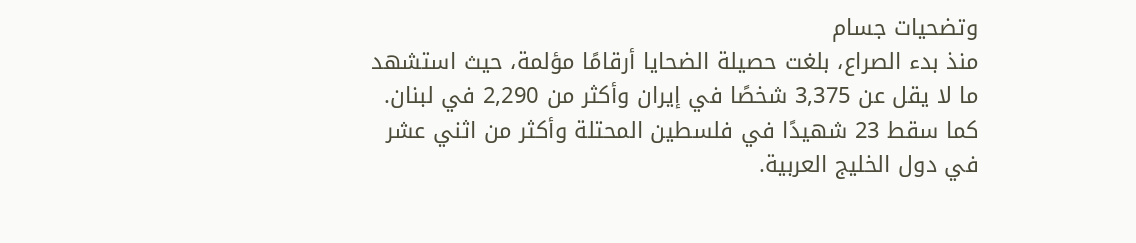وتضحيات جسام
منذ بدء الصراع، بلغت حصيلة الضحايا أرقامًا مؤلمة، حيث استشهد ما لا يقل عن 3,375 شخصًا في إيران وأكثر من 2,290 في لبنان. كما سقط 23 شهيدًا في فلسطين المحتلة وأكثر من اثني عشر في دول الخليج العربية.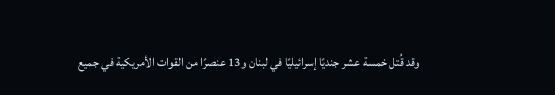وقد قُتل خمسة عشر جنديًا إسرائيليًا في لبنان و13 عنصرًا من القوات الأمريكية في جميع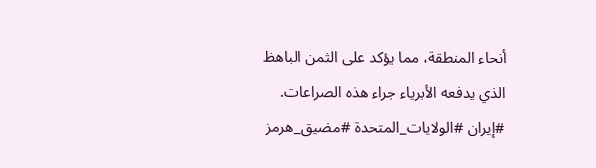أنحاء المنطقة، مما يؤكد على الثمن الباهظ الذي يدفعه الأبرياء جراء هذه الصراعات.
#إيران #الولايات_المتحدة #مضيق_هرمز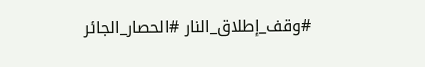#وقف_إطلاق_النار #الحصار_الجائر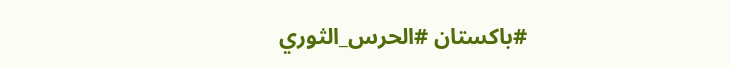#باكستان #الحرس_الثوري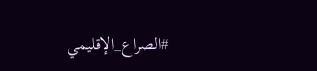#الصراع_الإقليمي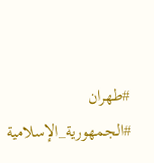#طهران #الجمهورية_الإسلامية